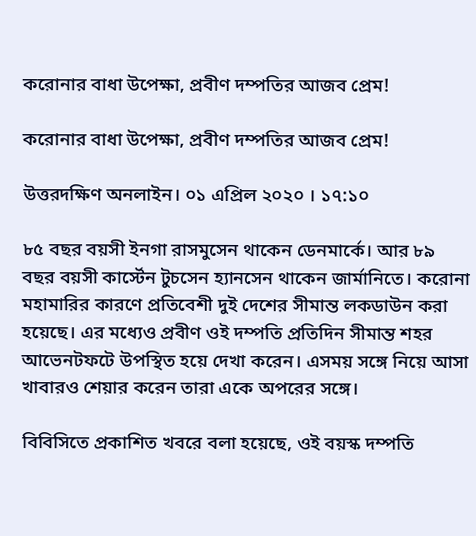করোনার বাধা উপেক্ষা, প্রবীণ দম্পতির আজব প্রেম!

করোনার বাধা উপেক্ষা, প্রবীণ দম্পতির আজব প্রেম!

উত্তরদক্ষিণ অনলাইন। ০১ এপ্রিল ২০২০ । ১৭:১০

৮৫ বছর বয়সী ইনগা রাসমুসেন থাকেন ডেনমার্কে। আর ৮৯ বছর বয়সী কার্স্টেন টুচসেন হ্যানসেন থাকেন জার্মানিতে। করোনা মহামারির কারণে প্রতিবেশী দুই দেশের সীমান্ত লকডাউন করা হয়েছে। এর মধ্যেও প্রবীণ ওই দম্পতি প্রতিদিন সীমান্ত শহর আভেনটফটে উপস্থিত হয়ে দেখা করেন। এসময় সঙ্গে নিয়ে আসা খাবারও শেয়ার করেন তারা একে অপরের সঙ্গে।

বিবিসিতে প্রকাশিত খবরে বলা হয়েছে, ওই বয়স্ক দম্পতি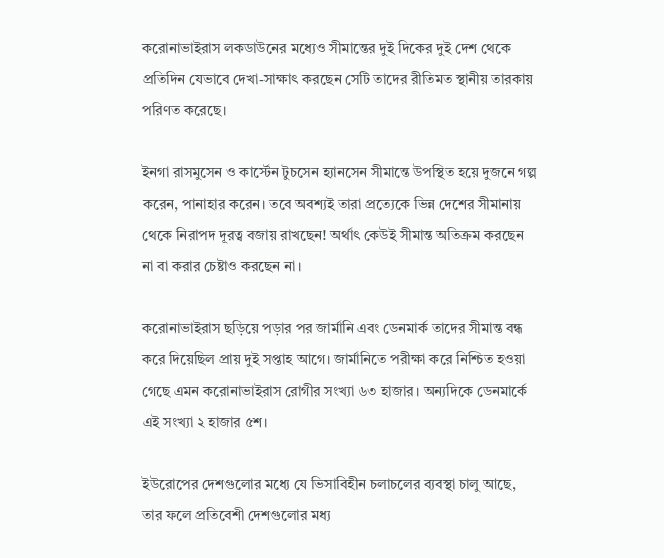করোনাভাইরাস লকডাউনের মধ্যেও সীমান্তের দুই দিকের দুই দেশ থেকে প্রতিদিন যেভাবে দেখা-সাক্ষা‌ৎ করছেন সেটি তাদের রীতিমত স্থানীয় তারকায় পরিণত করেছে।

ইনগা রাসমুসেন ও কার্স্টেন টুচসেন হ্যানসেন সীমান্তে উপস্থিত হয়ে দুজনে গল্প করেন, পানাহার করেন। তবে অবশ্যই তারা প্রত্যেকে ভিন্ন দেশের সীমানায় থেকে নিরাপদ দূরত্ব বজায় রাখছেন! অর্থাৎ কেউই সীমান্ত অতিক্রম করছেন না বা করার চেষ্টাও করছেন না।

করোনাভাইরাস ছড়িয়ে পড়ার পর জার্মানি এবং ডেনমার্ক তাদের সীমান্ত বন্ধ করে দিয়েছিল প্রায় দুই সপ্তাহ আগে। জার্মানিতে পরীক্ষা করে নিশ্চিত হওয়া গেছে এমন করোনাভাইরাস রোগীর সংখ্যা ৬৩ হাজার। অন্যদিকে ডেনমার্কে এই সংখ্যা ২ হাজার ৫শ।

ইউরোপের দেশগুলোর মধ্যে যে ভিসাবিহীন চলাচলের ব্যবস্থা চালু আছে, তার ফলে প্রতিবেশী দেশগুলোর মধ্য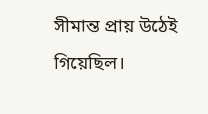সীমান্ত প্রায় উঠেই গিয়েছিল।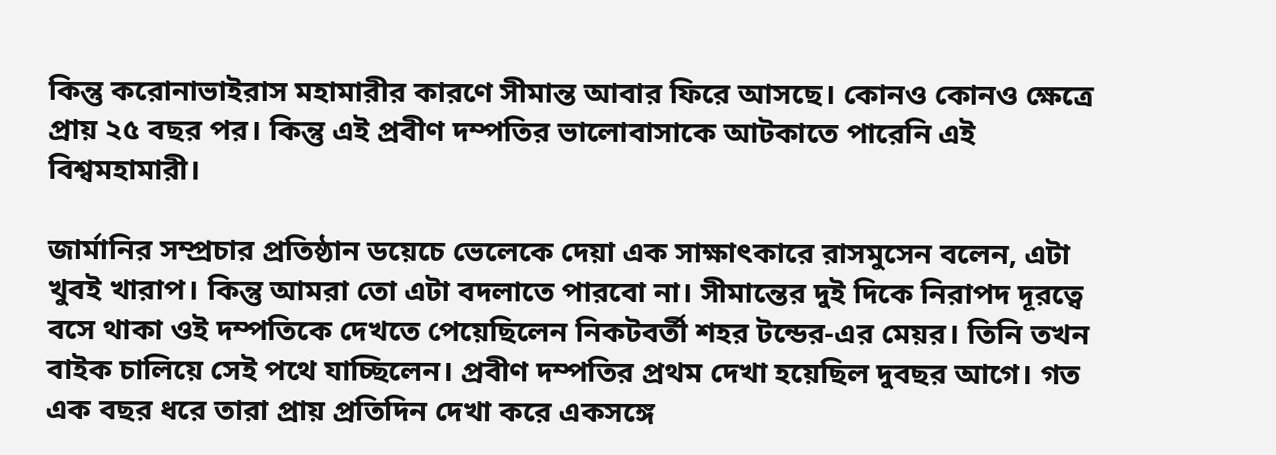কিন্তু করোনাভাইরাস মহামারীর কারণে সীমান্ত আবার ফিরে আসছে। কোনও কোনও ক্ষেত্রে প্রায় ২৫ বছর পর। কিন্তু এই প্রবীণ দম্পতির ভালোবাসাকে আটকাতে পারেনি এই বিশ্বমহামারী।

জার্মানির সম্প্রচার প্রতিষ্ঠান ডয়েচে ভেলেকে দেয়া এক সাক্ষা‌ৎকারে রাসমুসেন বলেন, এটা খুবই খারাপ। কিন্তু আমরা তো এটা বদলাতে পারবো না। সীমান্তের দুই দিকে নিরাপদ দূরত্বে বসে থাকা ওই দম্পতিকে দেখতে পেয়েছিলেন নিকটবর্তী শহর টন্ডের-এর মেয়র। তিনি তখন বাইক চালিয়ে সেই পথে যাচ্ছিলেন। প্রবীণ দম্পতির প্রথম দেখা হয়েছিল দুবছর আগে। গত এক বছর ধরে তারা প্রায় প্রতিদিন দেখা করে একসঙ্গে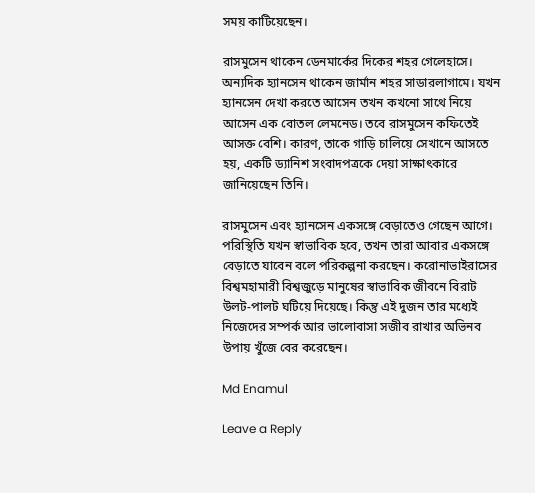সময় কাটিয়েছেন।

রাসমুসেন থাকেন ডেনমার্কের দিকের শহর গেলেহাসে। অন্যদিক হ্যানসেন থাকেন জার্মান শহর সাডারলাগামে। যখন হ্যানসেন দেখা করতে আসেন তখন কখনো সাথে নিয়ে আসেন এক বোতল লেমনেড। তবে রাসমুসেন কফিতেই আসক্ত বেশি। কারণ, তাকে গাড়ি চালিয়ে সেখানে আসতে হয়, একটি ড্যানিশ সংবাদপত্রকে দেয়া সাক্ষাৎকারে জানিয়েছেন তিনি।

রাসমুসেন এবং হ্যানসেন একসঙ্গে বেড়াতেও গেছেন আগে। পরিস্থিতি যখন স্বাভাবিক হবে, তখন তারা আবার একসঙ্গে বেড়াতে যাবেন বলে পরিকল্পনা করছেন। করোনাভাইরাসের বিশ্বমহামারী বিশ্বজুড়ে মানুষের স্বাভাবিক জীবনে বিরাট উলট-পালট ঘটিয়ে দিয়েছে। কিন্তু এই দুজন তার মধ্যেই নিজেদের সম্পর্ক আর ভালোবাসা সজীব রাখার অভিনব উপায় খুঁজে বের করেছেন।

Md Enamul

Leave a Reply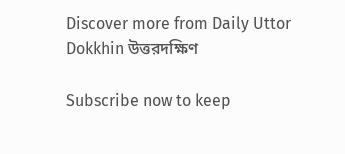Discover more from Daily Uttor Dokkhin উত্তরদক্ষিণ

Subscribe now to keep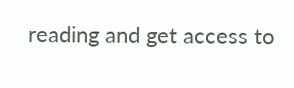reading and get access to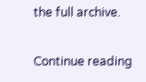the full archive.

Continue reading